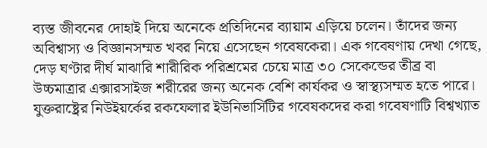ব্যস্ত জীবনের দোহাই দিয়ে অনেকে প্রতিদিনের ব্যায়াম এড়িয়ে চলেন। তাঁদের জন্য অবিশ্বাস্য ও বিজ্ঞানসম্মত খবর নিয়ে এসেছেন গবেষকেরা। এক গবেষণায় দেখা গেছে, দেড় ঘণ্টার দীর্ঘ মাঝারি শারীরিক পরিশ্রমের চেয়ে মাত্র ৩০ সেকেন্ডের তীব্র বা উচ্চমাত্রার এক্সারসাইজ শরীরের জন্য অনেক বেশি কার্যকর ও স্বাস্থ্যসম্মত হতে পারে। যুক্তরাষ্ট্রের নিউইয়র্কের রকফেলার ইউনিভার্সিটির গবেষকদের করা গবেষণাটি বিশ্বখ্যাত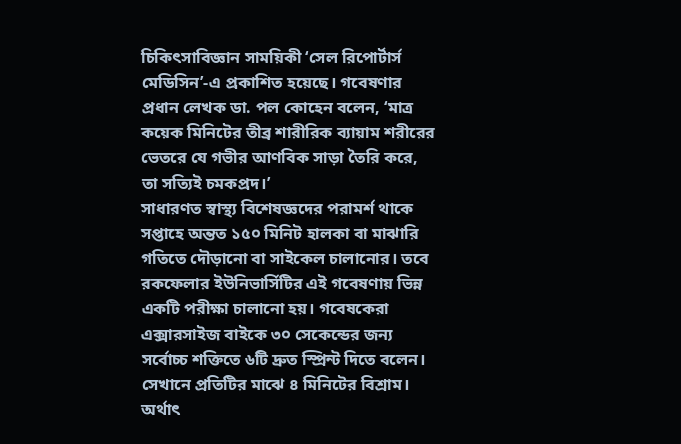চিকিৎসাবিজ্ঞান সাময়িকী ‘সেল রিপোর্টার্স মেডিসিন’-এ প্রকাশিত হয়েছে। গবেষণার প্রধান লেখক ডা. পল কোহেন বলেন, ‘মাত্র কয়েক মিনিটের তীব্র শারীরিক ব্যায়াম শরীরের ভেতরে যে গভীর আণবিক সাড়া তৈরি করে, তা সত্যিই চমকপ্রদ।’
সাধারণত স্বাস্থ্য বিশেষজ্ঞদের পরামর্শ থাকে সপ্তাহে অন্তত ১৫০ মিনিট হালকা বা মাঝারি গতিতে দৌড়ানো বা সাইকেল চালানোর। তবে রকফেলার ইউনিভার্সিটির এই গবেষণায় ভিন্ন একটি পরীক্ষা চালানো হয়। গবেষকেরা এক্সারসাইজ বাইকে ৩০ সেকেন্ডের জন্য সর্বোচ্চ শক্তিতে ৬টি দ্রুত স্প্রিন্ট দিতে বলেন। সেখানে প্রতিটির মাঝে ৪ মিনিটের বিশ্রাম। অর্থাৎ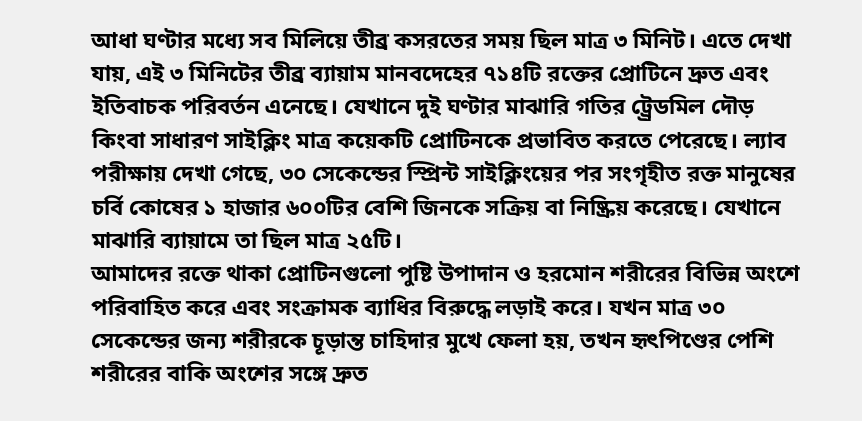আধা ঘণ্টার মধ্যে সব মিলিয়ে তীব্র কসরতের সময় ছিল মাত্র ৩ মিনিট। এতে দেখা যায়, এই ৩ মিনিটের তীব্র ব্যায়াম মানবদেহের ৭১৪টি রক্তের প্রোটিনে দ্রুত এবং ইতিবাচক পরিবর্তন এনেছে। যেখানে দুই ঘণ্টার মাঝারি গতির ট্র্রেডমিল দৌড় কিংবা সাধারণ সাইক্লিং মাত্র কয়েকটি প্রোটিনকে প্রভাবিত করতে পেরেছে। ল্যাব পরীক্ষায় দেখা গেছে, ৩০ সেকেন্ডের স্প্রিন্ট সাইক্লিংয়ের পর সংগৃহীত রক্ত মানুষের চর্বি কোষের ১ হাজার ৬০০টির বেশি জিনকে সক্রিয় বা নিষ্ক্রিয় করেছে। যেখানে মাঝারি ব্যায়ামে তা ছিল মাত্র ২৫টি।
আমাদের রক্তে থাকা প্রোটিনগুলো পুষ্টি উপাদান ও হরমোন শরীরের বিভিন্ন অংশে পরিবাহিত করে এবং সংক্রামক ব্যাধির বিরুদ্ধে লড়াই করে। যখন মাত্র ৩০ সেকেন্ডের জন্য শরীরকে চূড়ান্ত চাহিদার মুখে ফেলা হয়, তখন হৃৎপিণ্ডের পেশি শরীরের বাকি অংশের সঙ্গে দ্রুত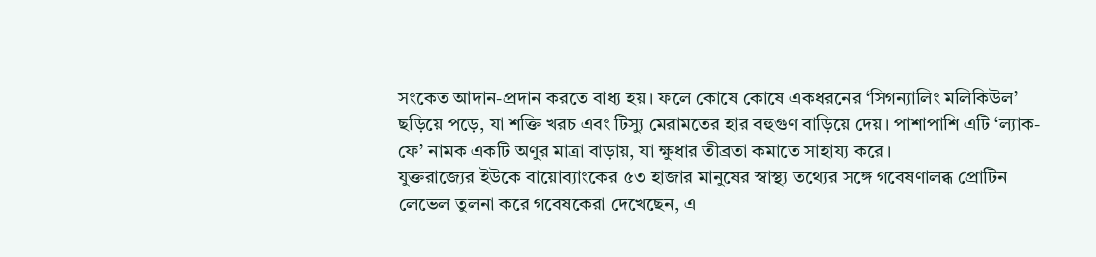সংকেত আদান-প্রদান করতে বাধ্য হয়। ফলে কোষে কোষে একধরনের ‘সিগন্যালিং মলিকিউল’ ছড়িয়ে পড়ে, যা শক্তি খরচ এবং টিস্যু মেরামতের হার বহুগুণ বাড়িয়ে দেয়। পাশাপাশি এটি ‘ল্যাক-ফে’ নামক একটি অণুর মাত্রা বাড়ায়, যা ক্ষুধার তীব্রতা কমাতে সাহায্য করে।
যুক্তরাজ্যের ইউকে বায়োব্যাংকের ৫৩ হাজার মানুষের স্বাস্থ্য তথ্যের সঙ্গে গবেষণালব্ধ প্রোটিন লেভেল তুলনা করে গবেষকেরা দেখেছেন, এ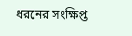ধরনের সংক্ষিপ্ত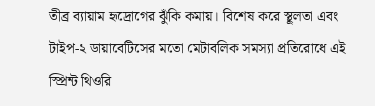তীব্র ব্যায়াম হৃদ্রোগের ঝুঁকি কমায়। বিশেষ করে স্থূলতা এবং টাইপ-২ ডায়াবেটিসের মতো মেটাবলিক সমস্যা প্রতিরোধে এই স্প্রিন্ট থিওরি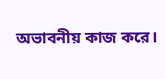অভাবনীয় কাজ করে।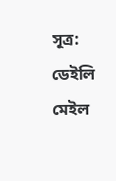সূত্র: ডেইলি মেইল